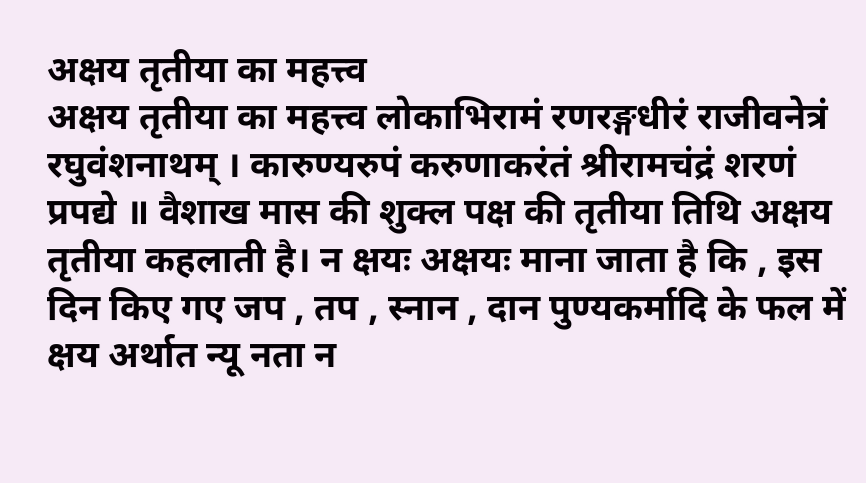अक्षय तृतीया का महत्त्व
अक्षय तृतीया का महत्त्व लोकाभिरामं रणरङ्गधीरं राजीवनेत्रं रघुवंशनाथम् । कारुण्यरुपं करुणाकरंतं श्रीरामचंद्रं शरणं प्रपद्ये ॥ वैशाख मास की शुक्ल पक्ष की तृतीया तिथि अक्षय तृतीया कहलाती है। न क्षयः अक्षयः माना जाता है कि , इस दिन किए गए जप , तप , स्नान , दान पुण्यकर्मादि के फल में क्षय अर्थात न्यू नता न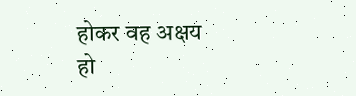होकर वह अक्षय हो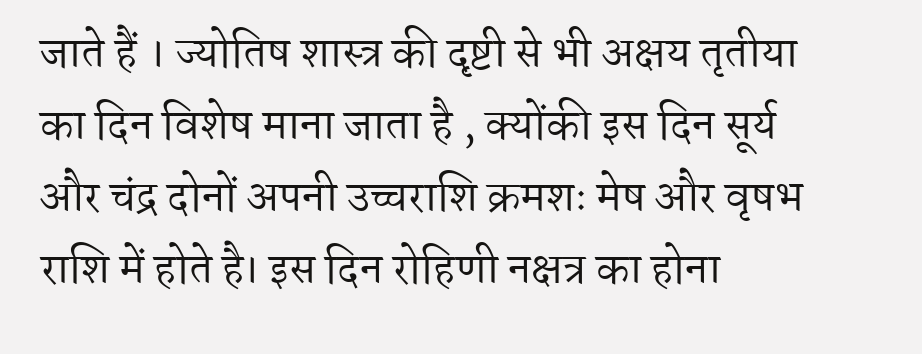जाते हैं । ज्योतिष शास्त्र की दृष्टी से भी अक्षय तृतीया का दिन विशेष माना जाता है , क्योंकी इस दिन सूर्य और चंद्र दोनों अपनी उच्चराशि क्रमशः मेष और वृषभ राशि में होते है। इस दिन रोहिणी नक्षत्र का होना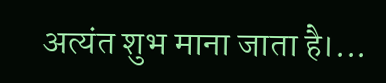अत्यंत शुभ माना जाता है।...